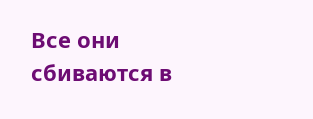Все они сбиваются в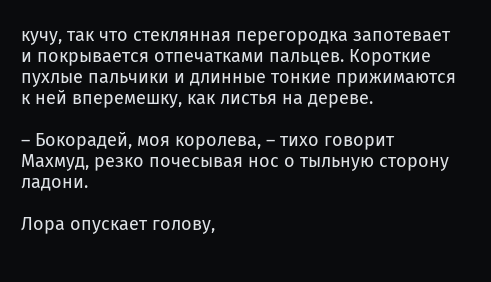кучу, так что стеклянная перегородка запотевает и покрывается отпечатками пальцев. Короткие пухлые пальчики и длинные тонкие прижимаются к ней вперемешку, как листья на дереве.

– Бокорадей, моя королева, – тихо говорит Махмуд, резко почесывая нос о тыльную сторону ладони.

Лора опускает голову,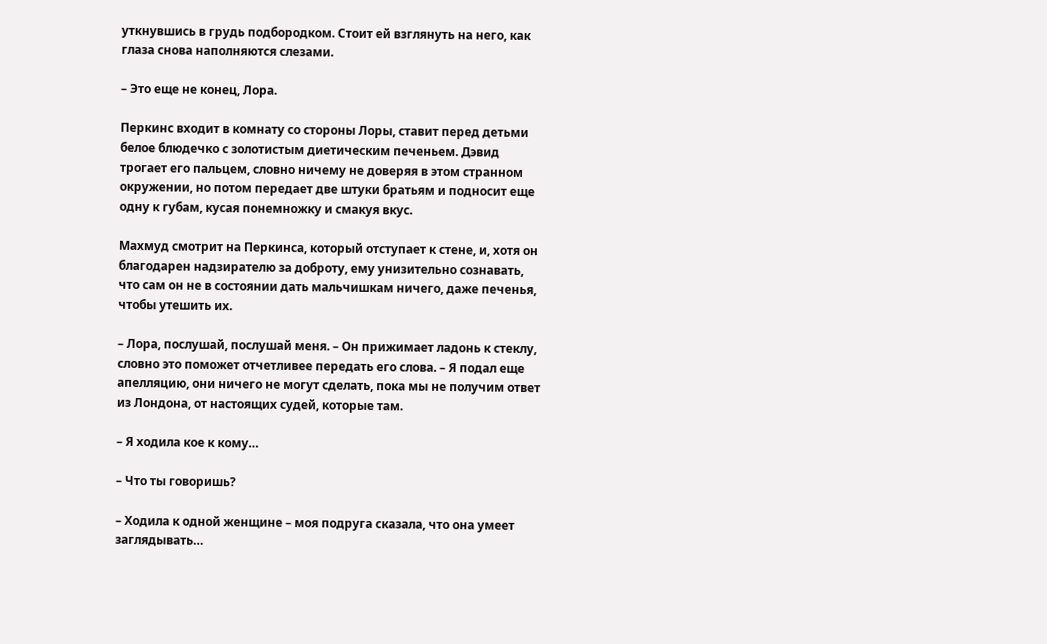уткнувшись в грудь подбородком. Стоит ей взглянуть на него, как глаза снова наполняются слезами.

– Это еще не конец, Лора.

Перкинс входит в комнату со стороны Лоры, ставит перед детьми белое блюдечко с золотистым диетическим печеньем. Дэвид трогает его пальцем, словно ничему не доверяя в этом странном окружении, но потом передает две штуки братьям и подносит еще одну к губам, кусая понемножку и смакуя вкус.

Махмуд смотрит на Перкинса, который отступает к стене, и, хотя он благодарен надзирателю за доброту, ему унизительно сознавать, что сам он не в состоянии дать мальчишкам ничего, даже печенья, чтобы утешить их.

– Лора, послушай, послушай меня. – Он прижимает ладонь к стеклу, словно это поможет отчетливее передать его слова. – Я подал еще апелляцию, они ничего не могут сделать, пока мы не получим ответ из Лондона, от настоящих судей, которые там.

– Я ходила кое к кому…

– Что ты говоришь?

– Ходила к одной женщине – моя подруга сказала, что она умеет заглядывать…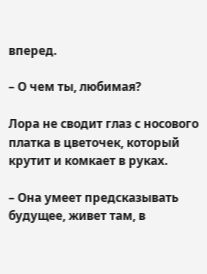вперед.

– О чем ты, любимая?

Лора не сводит глаз с носового платка в цветочек, который крутит и комкает в руках.

– Она умеет предсказывать будущее, живет там, в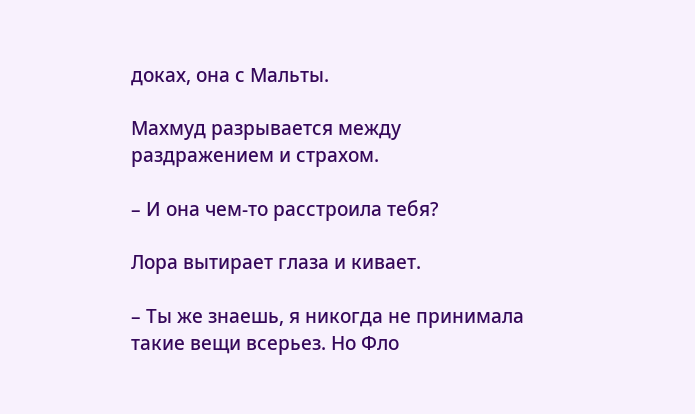доках, она с Мальты.

Махмуд разрывается между раздражением и страхом.

– И она чем-то расстроила тебя?

Лора вытирает глаза и кивает.

– Ты же знаешь, я никогда не принимала такие вещи всерьез. Но Фло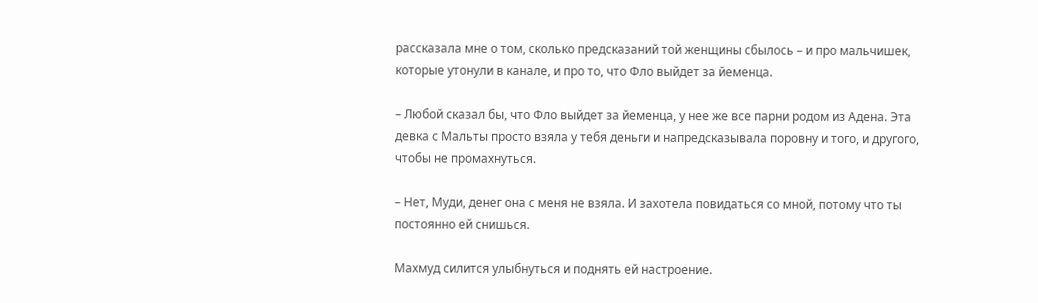рассказала мне о том, сколько предсказаний той женщины сбылось – и про мальчишек, которые утонули в канале, и про то, что Фло выйдет за йеменца.

– Любой сказал бы, что Фло выйдет за йеменца, у нее же все парни родом из Адена. Эта девка с Мальты просто взяла у тебя деньги и напредсказывала поровну и того, и другого, чтобы не промахнуться.

– Нет, Муди, денег она с меня не взяла. И захотела повидаться со мной, потому что ты постоянно ей снишься.

Махмуд силится улыбнуться и поднять ей настроение.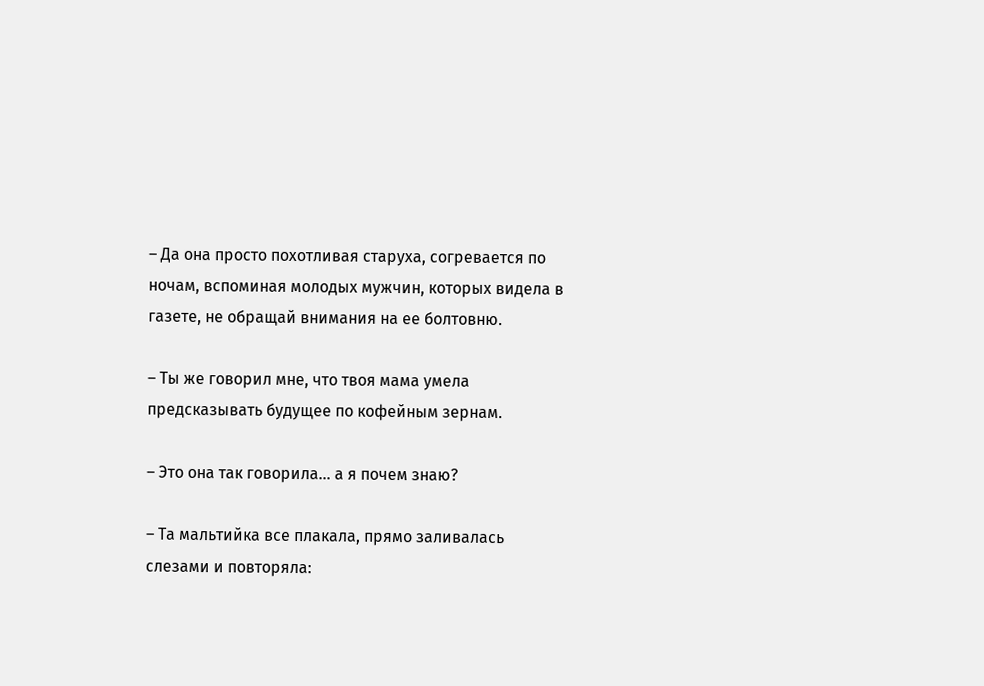– Да она просто похотливая старуха, согревается по ночам, вспоминая молодых мужчин, которых видела в газете, не обращай внимания на ее болтовню.

– Ты же говорил мне, что твоя мама умела предсказывать будущее по кофейным зернам.

– Это она так говорила… а я почем знаю?

– Та мальтийка все плакала, прямо заливалась слезами и повторяла: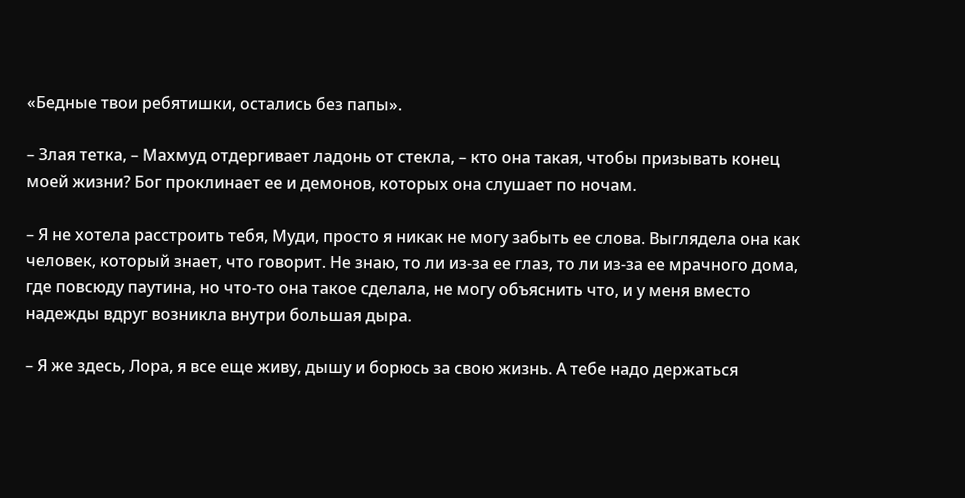«Бедные твои ребятишки, остались без папы».

– Злая тетка, – Махмуд отдергивает ладонь от стекла, – кто она такая, чтобы призывать конец моей жизни? Бог проклинает ее и демонов, которых она слушает по ночам.

– Я не хотела расстроить тебя, Муди, просто я никак не могу забыть ее слова. Выглядела она как человек, который знает, что говорит. Не знаю, то ли из-за ее глаз, то ли из-за ее мрачного дома, где повсюду паутина, но что-то она такое сделала, не могу объяснить что, и у меня вместо надежды вдруг возникла внутри большая дыра.

– Я же здесь, Лора, я все еще живу, дышу и борюсь за свою жизнь. А тебе надо держаться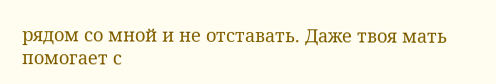рядом со мной и не отставать. Даже твоя мать помогает с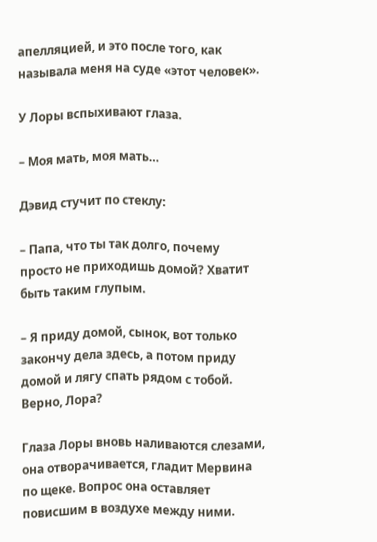апелляцией, и это после того, как называла меня на суде «этот человек».

У Лоры вспыхивают глаза.

– Моя мать, моя мать…

Дэвид стучит по стеклу:

– Папа, что ты так долго, почему просто не приходишь домой? Хватит быть таким глупым.

– Я приду домой, сынок, вот только закончу дела здесь, а потом приду домой и лягу спать рядом с тобой. Верно, Лора?

Глаза Лоры вновь наливаются слезами, она отворачивается, гладит Мервина по щеке. Вопрос она оставляет повисшим в воздухе между ними.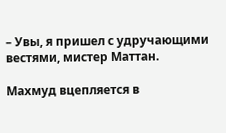– Увы, я пришел с удручающими вестями, мистер Маттан.

Махмуд вцепляется в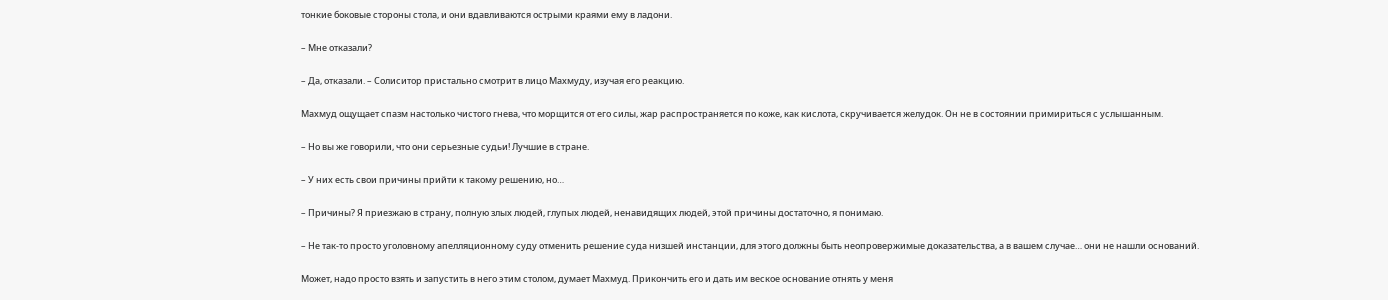тонкие боковые стороны стола, и они вдавливаются острыми краями ему в ладони.

– Мне отказали?

– Да, отказали. – Солиситор пристально смотрит в лицо Махмуду, изучая его реакцию.

Махмуд ощущает спазм настолько чистого гнева, что морщится от его силы, жар распространяется по коже, как кислота, скручивается желудок. Он не в состоянии примириться с услышанным.

– Но вы же говорили, что они серьезные судьи! Лучшие в стране.

– У них есть свои причины прийти к такому решению, но…

– Причины? Я приезжаю в страну, полную злых людей, глупых людей, ненавидящих людей, этой причины достаточно, я понимаю.

– Не так-то просто уголовному апелляционному суду отменить решение суда низшей инстанции, для этого должны быть неопровержимые доказательства, а в вашем случае… они не нашли оснований.

Может, надо просто взять и запустить в него этим столом, думает Махмуд. Прикончить его и дать им веское основание отнять у меня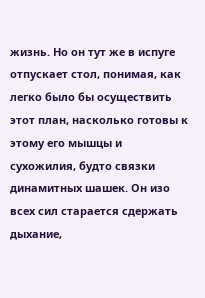жизнь. Но он тут же в испуге отпускает стол, понимая, как легко было бы осуществить этот план, насколько готовы к этому его мышцы и сухожилия, будто связки динамитных шашек. Он изо всех сил старается сдержать дыхание,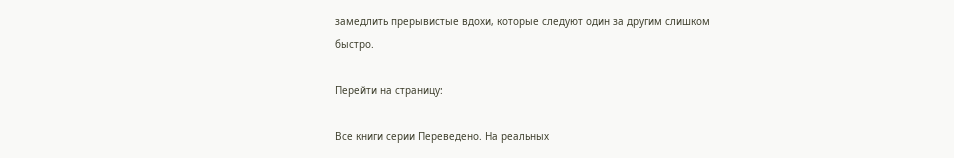замедлить прерывистые вдохи, которые следуют один за другим слишком быстро.

Перейти на страницу:

Все книги серии Переведено. На реальных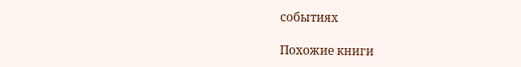событиях

Похожие книги